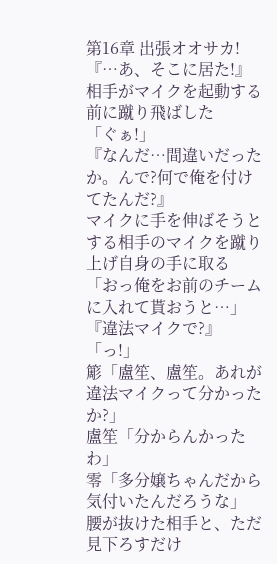第16章 出張オオサカ!
『…あ、そこに居た!』
相手がマイクを起動する前に蹴り飛ばした
「ぐぁ!」
『なんだ…間違いだったか。んで?何で俺を付けてたんだ?』
マイクに手を伸ばそうとする相手のマイクを蹴り上げ自身の手に取る
「おっ俺をお前のチームに入れて貰おうと…」
『違法マイクで?』
「っ!」
簓「盧笙、盧笙。あれが違法マイクって分かったか?」
盧笙「分からんかったわ」
零「多分嬢ちゃんだから気付いたんだろうな」
腰が抜けた相手と、ただ見下ろすだけ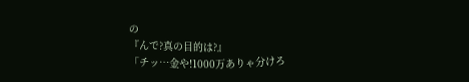の
『んで?真の目的は?』
「チッ…金や!1000万ありゃ分けろ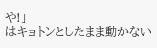や!」
はキョトンとしたまま動かない